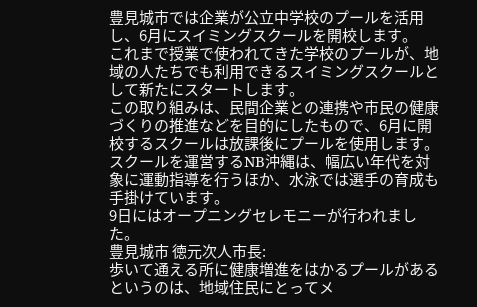豊見城市では企業が公立中学校のプールを活用し、6月にスイミングスクールを開校します。
これまで授業で使われてきた学校のプールが、地域の人たちでも利用できるスイミングスクールとして新たにスタートします。
この取り組みは、民間企業との連携や市民の健康づくりの推進などを目的にしたもので、6月に開校するスクールは放課後にプールを使用します。
スクールを運営するNB沖縄は、幅広い年代を対象に運動指導を行うほか、水泳では選手の育成も手掛けています。
9日にはオープニングセレモニーが行われました。
豊見城市 徳元次人市長:
歩いて通える所に健康増進をはかるプールがあるというのは、地域住民にとってメ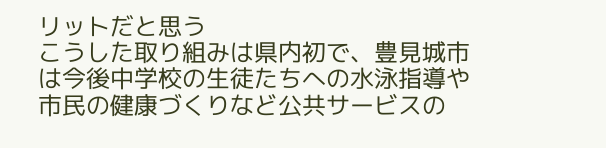リットだと思う
こうした取り組みは県内初で、豊見城市は今後中学校の生徒たちへの水泳指導や市民の健康づくりなど公共サービスの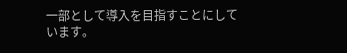一部として導入を目指すことにしています。